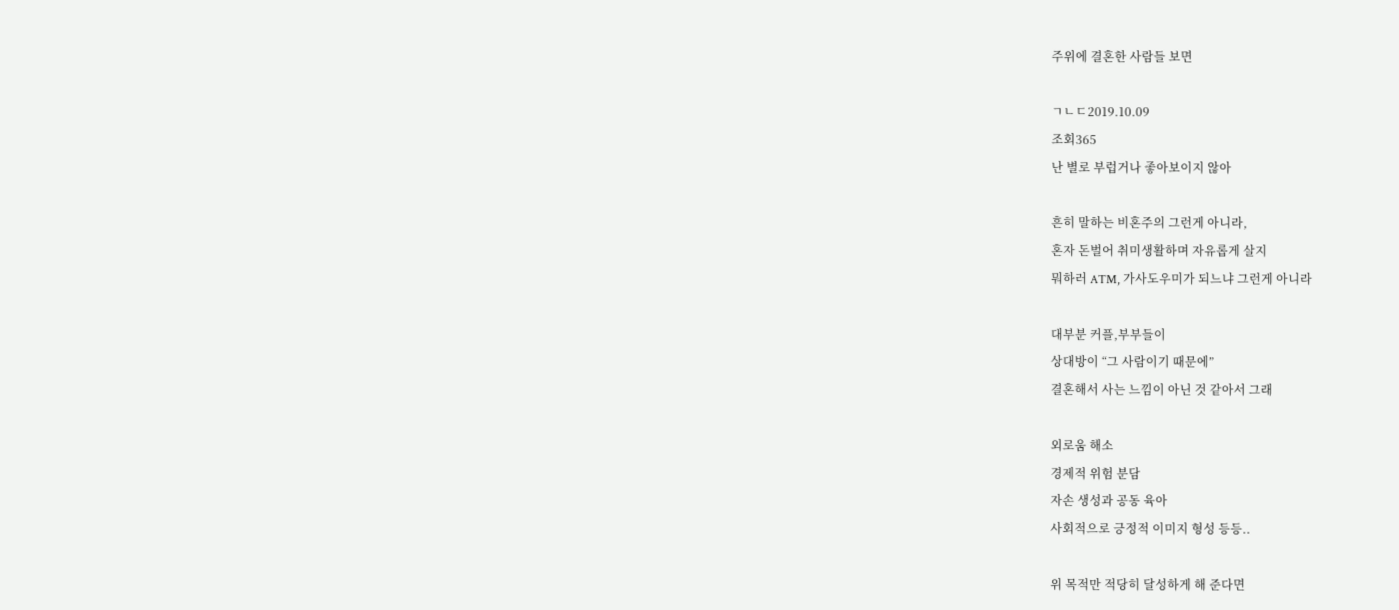주위에 결혼한 사람들 보면

ㄱㄴㄷ2019.10.09
조회365
난 별로 부럽거나 좋아보이지 않아

흔히 말하는 비혼주의 그런게 아니라,
혼자 돈벌어 취미생활하며 자유롭게 살지
뭐하러 ATM, 가사도우미가 되느냐 그런게 아니라

대부분 커플,부부들이
상대방이 “그 사람이기 때문에”
결혼해서 사는 느낌이 아닌 것 같아서 그래

외로움 해소
경제적 위험 분담
자손 생성과 공동 육아
사회적으로 긍정적 이미지 형성 등등..

위 목적만 적당히 달성하게 해 준다면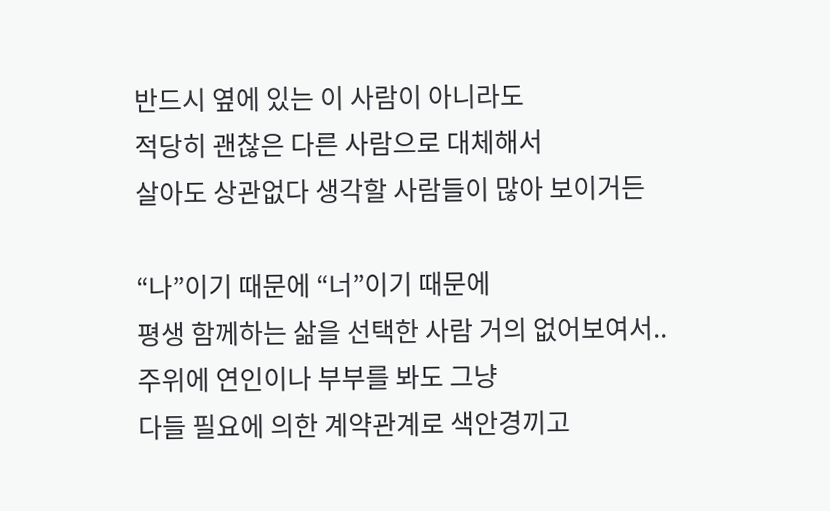반드시 옆에 있는 이 사람이 아니라도
적당히 괜찮은 다른 사람으로 대체해서
살아도 상관없다 생각할 사람들이 많아 보이거든

“나”이기 때문에 “너”이기 때문에
평생 함께하는 삶을 선택한 사람 거의 없어보여서..
주위에 연인이나 부부를 봐도 그냥
다들 필요에 의한 계약관계로 색안경끼고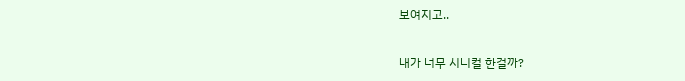보여지고..

내가 너무 시니컬 한걸까?